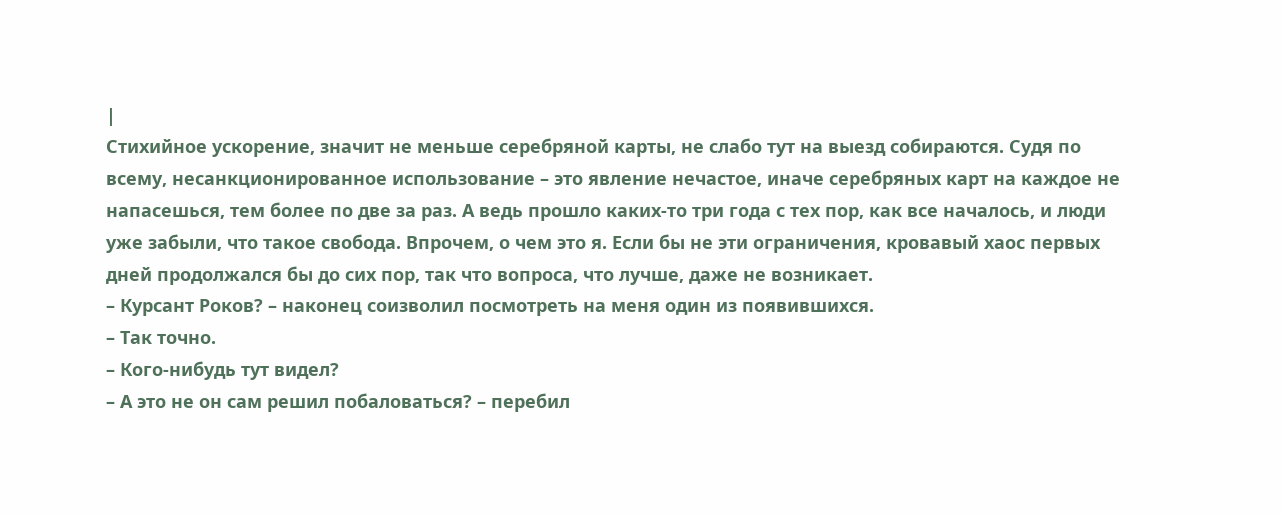|
Стихийное ускорение, значит не меньше серебряной карты, не слабо тут на выезд собираются. Судя по всему, несанкционированное использование – это явление нечастое, иначе серебряных карт на каждое не напасешься, тем более по две за раз. А ведь прошло каких-то три года с тех пор, как все началось, и люди уже забыли, что такое свобода. Впрочем, о чем это я. Если бы не эти ограничения, кровавый хаос первых дней продолжался бы до сих пор, так что вопроса, что лучше, даже не возникает.
– Курсант Роков? – наконец соизволил посмотреть на меня один из появившихся.
– Так точно.
– Кого-нибудь тут видел?
– А это не он сам решил побаловаться? – перебил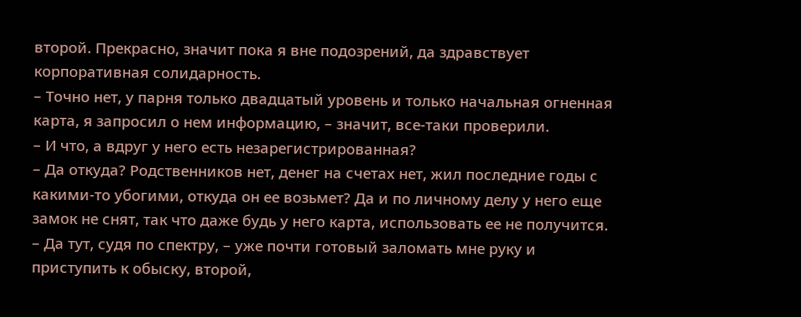второй. Прекрасно, значит пока я вне подозрений, да здравствует корпоративная солидарность.
– Точно нет, у парня только двадцатый уровень и только начальная огненная карта, я запросил о нем информацию, – значит, все-таки проверили.
– И что, а вдруг у него есть незарегистрированная?
– Да откуда? Родственников нет, денег на счетах нет, жил последние годы с какими-то убогими, откуда он ее возьмет? Да и по личному делу у него еще замок не снят, так что даже будь у него карта, использовать ее не получится.
– Да тут, судя по спектру, – уже почти готовый заломать мне руку и приступить к обыску, второй,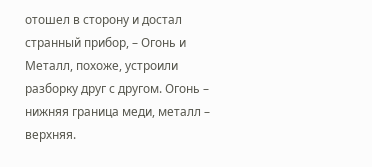отошел в сторону и достал странный прибор, – Огонь и Металл, похоже, устроили разборку друг с другом. Огонь – нижняя граница меди, металл – верхняя.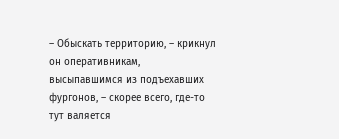– Обыскать территорию, – крикнул он оперативникам, высыпавшимся из подъехавших фургонов, – скорее всего, где-то тут валяется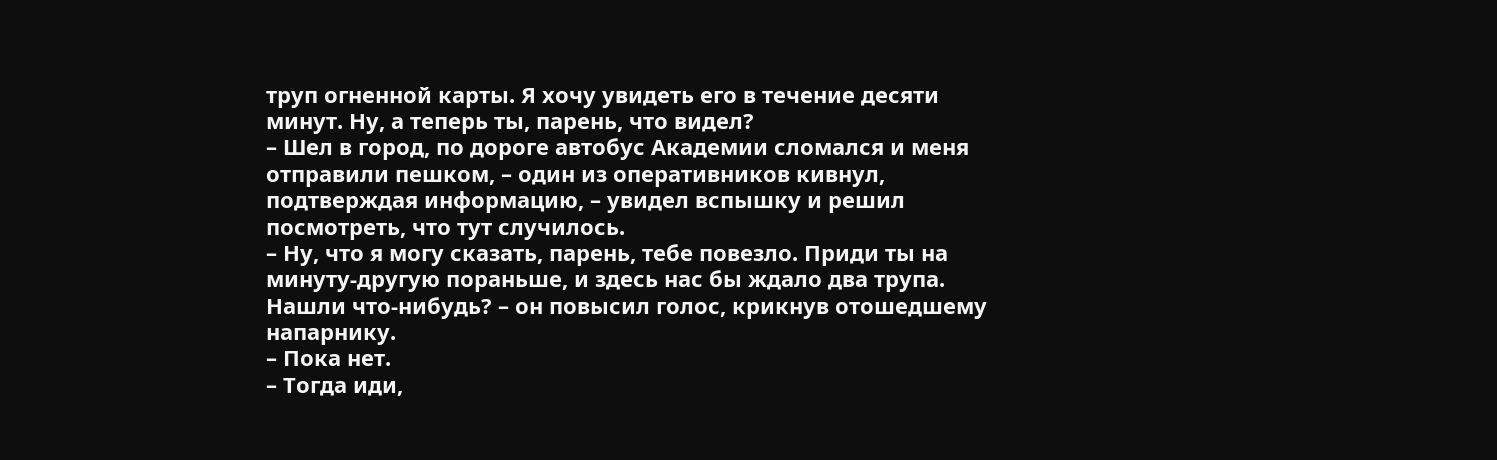труп огненной карты. Я хочу увидеть его в течение десяти минут. Ну, а теперь ты, парень, что видел?
– Шел в город, по дороге автобус Академии сломался и меня отправили пешком, – один из оперативников кивнул, подтверждая информацию, – увидел вспышку и решил посмотреть, что тут случилось.
– Ну, что я могу сказать, парень, тебе повезло. Приди ты на минуту-другую пораньше, и здесь нас бы ждало два трупа. Нашли что-нибудь? – он повысил голос, крикнув отошедшему напарнику.
– Пока нет.
– Тогда иди,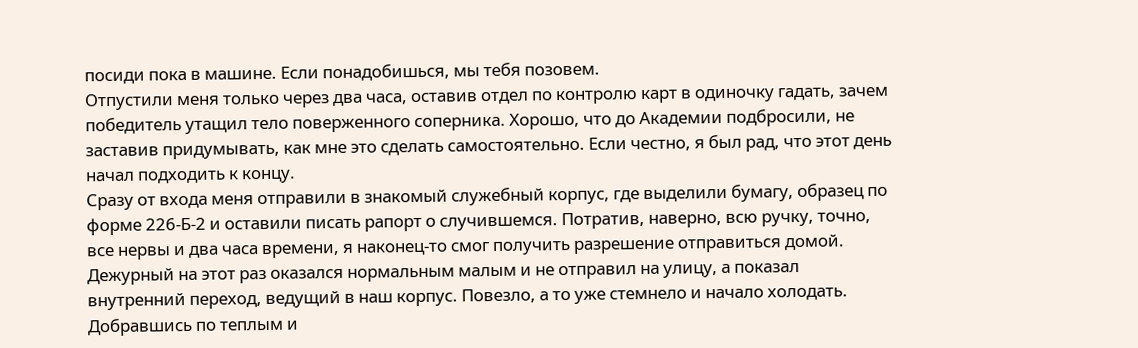посиди пока в машине. Если понадобишься, мы тебя позовем.
Отпустили меня только через два часа, оставив отдел по контролю карт в одиночку гадать, зачем победитель утащил тело поверженного соперника. Хорошо, что до Академии подбросили, не заставив придумывать, как мне это сделать самостоятельно. Если честно, я был рад, что этот день начал подходить к концу.
Сразу от входа меня отправили в знакомый служебный корпус, где выделили бумагу, образец по форме 226-Б-2 и оставили писать рапорт о случившемся. Потратив, наверно, всю ручку, точно, все нервы и два часа времени, я наконец-то смог получить разрешение отправиться домой. Дежурный на этот раз оказался нормальным малым и не отправил на улицу, а показал внутренний переход, ведущий в наш корпус. Повезло, а то уже стемнело и начало холодать.
Добравшись по теплым и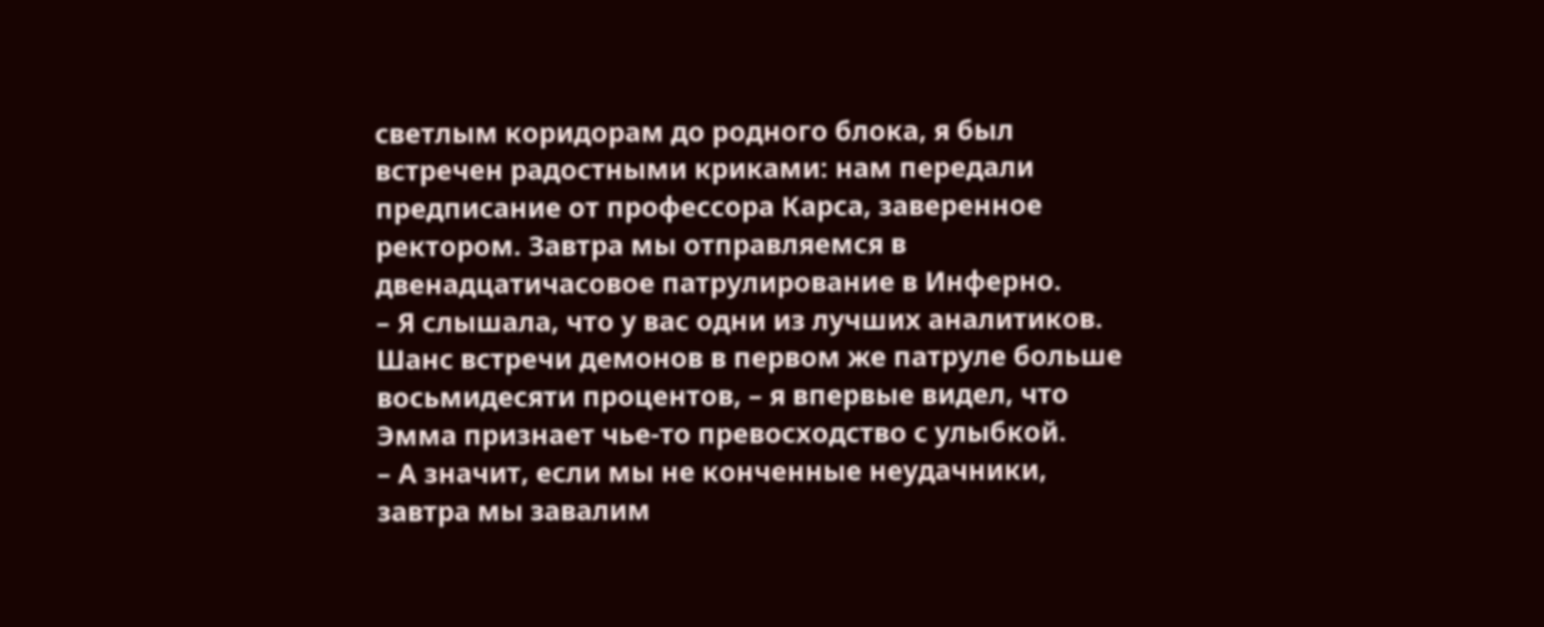светлым коридорам до родного блока, я был встречен радостными криками: нам передали предписание от профессора Карса, заверенное ректором. Завтра мы отправляемся в двенадцатичасовое патрулирование в Инферно.
– Я слышала, что у вас одни из лучших аналитиков. Шанс встречи демонов в первом же патруле больше восьмидесяти процентов, – я впервые видел, что Эмма признает чье-то превосходство с улыбкой.
– А значит, если мы не конченные неудачники, завтра мы завалим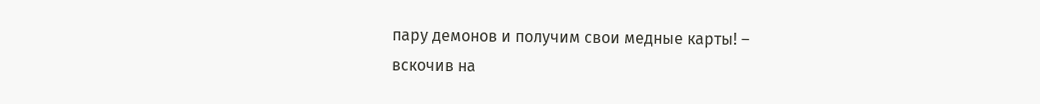пару демонов и получим свои медные карты! – вскочив на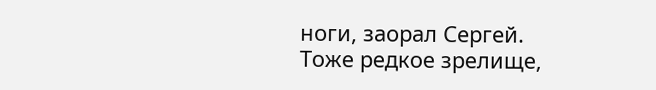ноги, заорал Сергей. Тоже редкое зрелище,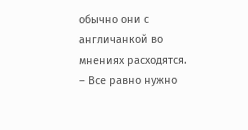обычно они с англичанкой во мнениях расходятся.
– Все равно нужно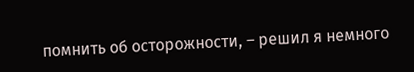помнить об осторожности, – решил я немного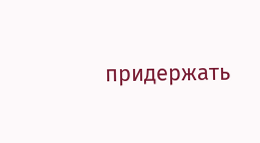придержать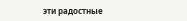эти радостные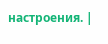настроения. |